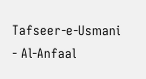Tafseer-e-Usmani - Al-Anfaal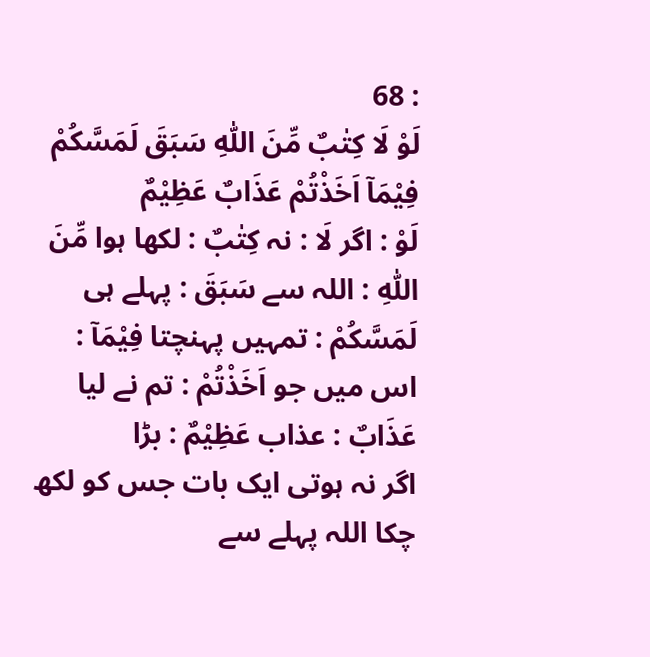: 68
لَوْ لَا كِتٰبٌ مِّنَ اللّٰهِ سَبَقَ لَمَسَّكُمْ فِیْمَاۤ اَخَذْتُمْ عَذَابٌ عَظِیْمٌ
لَوْ : اگر لَا : نہ كِتٰبٌ : لکھا ہوا مِّنَ اللّٰهِ : اللہ سے سَبَقَ : پہلے ہی لَمَسَّكُمْ : تمہیں پہنچتا فِيْمَآ : اس میں جو اَخَذْتُمْ : تم نے لیا عَذَابٌ : عذاب عَظِيْمٌ : بڑا
اگر نہ ہوتی ایک بات جس کو لکھ چکا اللہ پہلے سے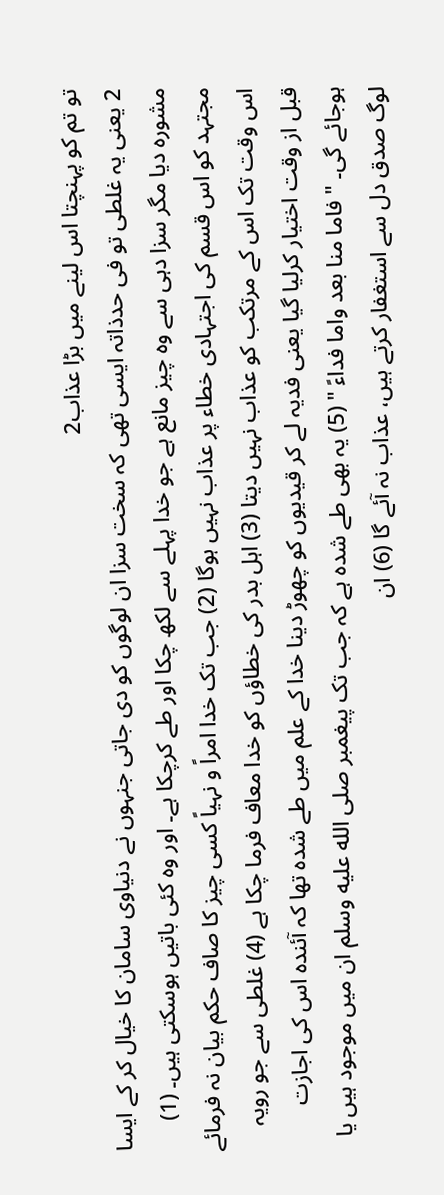تو تم کو پہنچتا اس لینے میں بڑا عذاب2
2 یعنی یہ غلطی تو فی حدذاتہ ایسی تھی کہ سخت سزا ان لوگوں کو دی جاتی جنہوں نے دنیاوی سامان کا خیال کر کے ایسا مشورہ دیا مگر سزا دہی سے وہ چیز مانع ہے جو خدا پہلے سے لکھ چکا اور طے کرچکا ہے۔ اور وہ کئی باتیں ہوسکتی ہیں۔ (1) مجتہد کو اس قسم کی اجتہادی خطاء پر عذاب نہیں ہوگا (2) جب تک خدا امراً و نہیاً کسی چیز کا صاف حکم بیان نہ فرمائے اس وقت تک اس کے مرتکب کو عذاب نہیں دیتا (3) اہل بدر کی خطاؤں کو خدا معاف فرما چکا ہے (4) غلطی سے جو رویہ قبل از وقت اختیار کرلیا گیا یعنی فدیہ لے کر قیدیوں کو چھوڑ دینا خدا کے علم میں طے شدہ تھا کہ آئندہ اس کی اجازت ہوجائے گی۔ " فاما منا بعد واما فداءً " (5) یہ بھی طے شدہ ہے کہ جب تک پیغمبر صلى الله عليه وسلم ان میں موجود ہیں یا لوگ صدق دل سے استغفار کرتے ہیں، عذاب نہ آئے گا (6) ان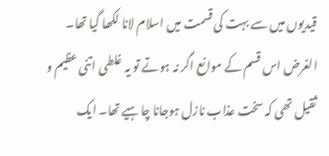قیدیوں میں سے بہت کی قسمت میں اسلام لانا لکھا گیا تھا۔ الغرض اس قسم کے موانع اگر نہ ہوتے تو یہ غلطی اتنی عظیم و ثقیل تھی کہ سخت عذاب نازل ہوجانا چاہیے تھا۔ ایک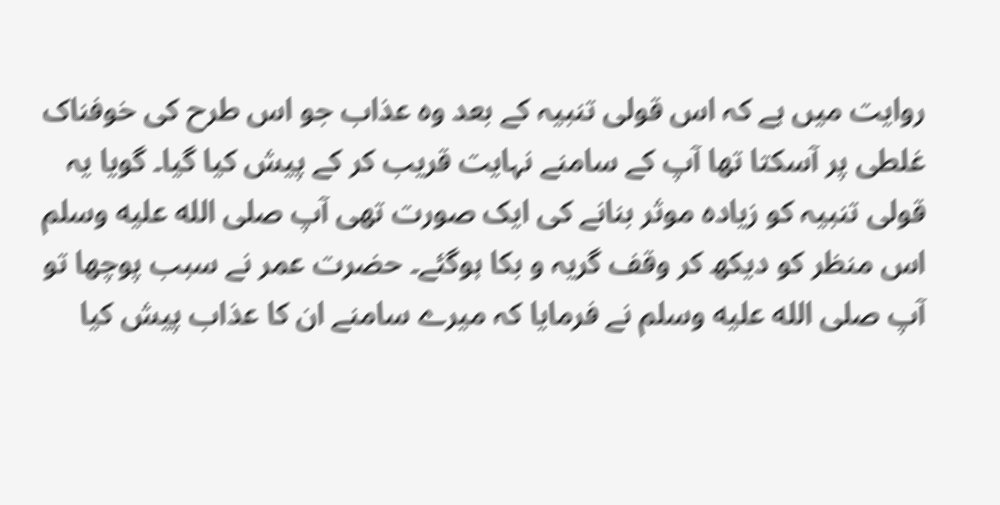روایت میں ہے کہ اس قولی تنبیہ کے بعد وہ عذاب جو اس طرح کی خوفناک غلطی پر آسکتا تھا آپ کے سامنے نہایت قریب کر کے پیش کیا گیا۔ گویا یہ قولی تنبیہ کو زیادہ موثر بنانے کی ایک صورت تھی آپ صلى الله عليه وسلم اس منظر کو دیکھ کر وقف گریہ و بکا ہوگئے۔ حضرت عمر نے سبب پوچھا تو آپ صلى الله عليه وسلم نے فرمایا کہ میرے سامنے ان کا عذاب پیش کیا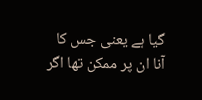گیا ہے یعنی جس کا آنا ان پر ممکن تھا اگر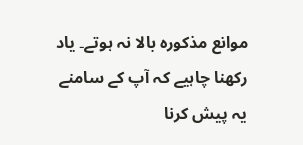موانع مذکورہ بالا نہ ہوتے۔ یاد رکھنا چاہیے کہ آپ کے سامنے یہ پیش کرنا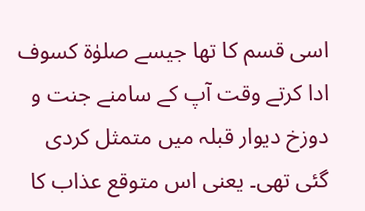اسی قسم کا تھا جیسے صلوٰۃ کسوف ادا کرتے وقت آپ کے سامنے جنت و دوزخ دیوار قبلہ میں متمثل کردی گئی تھی۔ یعنی اس متوقع عذاب کا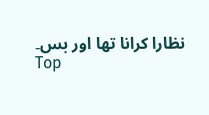نظارا کرانا تھا اور بس۔
Top